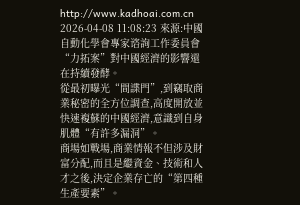http://www.kadhoai.com.cn 2026-04-08 11:08:23 來源:中國自動化學會專家谘詢工作委員會
“力拓案”對中國經濟的影響還在持續發酵。
從最初曝光“間諜門”,到竊取商業秘密的全方位調查,高度開放並快速複蘇的中國經濟,意識到自身肌體“有許多漏洞”。
商場如戰場,商業情報不但涉及財富分配,而且是繼資金、技術和人才之後,決定企業存亡的“第四種生產要素”。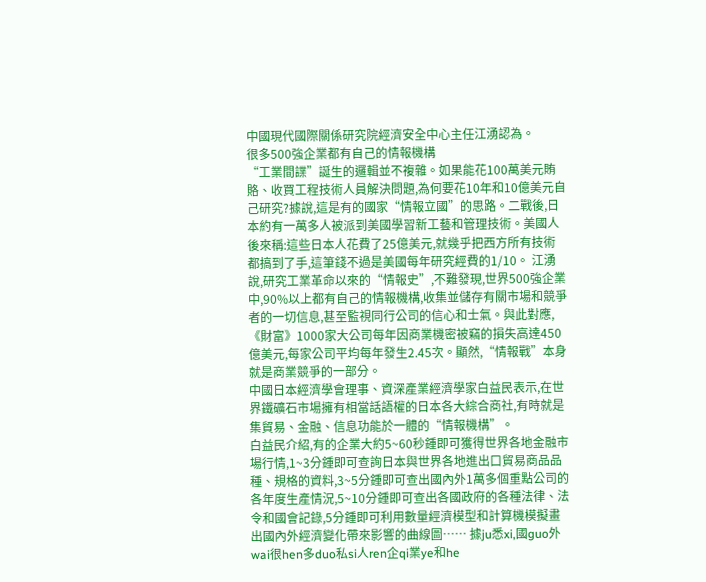中國現代國際關係研究院經濟安全中心主任江湧認為。
很多500強企業都有自己的情報機構
“工業間諜”誕生的邏輯並不複雜。如果能花100萬美元賄賂、收買工程技術人員解決問題,為何要花10年和10億美元自己研究?據說,這是有的國家“情報立國”的思路。二戰後,日本約有一萬多人被派到美國學習新工藝和管理技術。美國人後來稱:這些日本人花費了25億美元,就幾乎把西方所有技術都搞到了手,這筆錢不過是美國每年研究經費的1/10。 江湧說,研究工業革命以來的“情報史”,不難發現,世界500強企業中,90%以上都有自己的情報機構,收集並儲存有關市場和競爭者的一切信息,甚至監視同行公司的信心和士氣。與此對應,《財富》1000家大公司每年因商業機密被竊的損失高達450億美元,每家公司平均每年發生2.45次。顯然,“情報戰”本身就是商業競爭的一部分。
中國日本經濟學會理事、資深產業經濟學家白益民表示,在世界鐵礦石市場擁有相當話語權的日本各大綜合商社,有時就是集貿易、金融、信息功能於一體的“情報機構”。
白益民介紹,有的企業大約5~60秒鍾即可獲得世界各地金融市場行情,1~3分鍾即可查詢日本與世界各地進出口貿易商品品種、規格的資料,3~5分鍾即可查出國內外1萬多個重點公司的各年度生產情況,5~10分鍾即可查出各國政府的各種法律、法令和國會記錄,5分鍾即可利用數量經濟模型和計算機模擬畫出國內外經濟變化帶來影響的曲線圖…… 據ju悉xi,國guo外wai很hen多duo私si人ren企qi業ye和he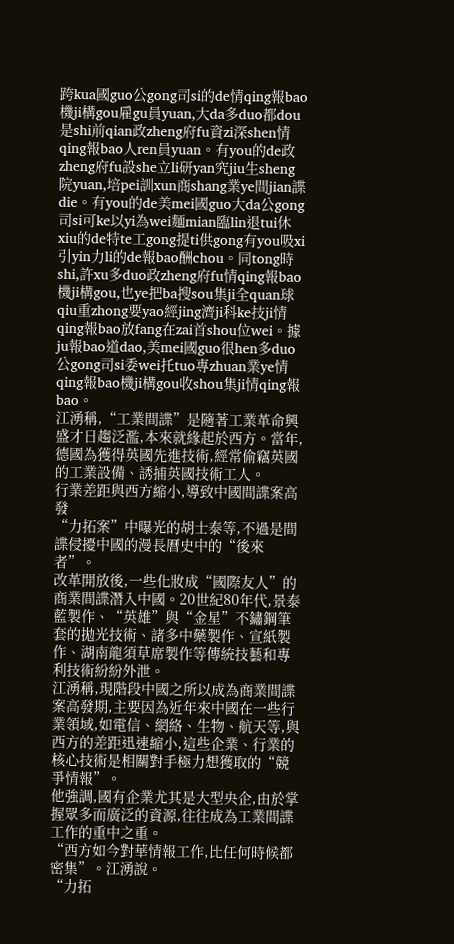跨kua國guo公gong司si的de情qing報bao機ji構gou雇gu員yuan,大da多duo都dou是shi前qian政zheng府fu資zi深shen情qing報bao人ren員yuan。有you的de政zheng府fu設she立li研yan究jiu生sheng院yuan,培pei訓xun商shang業ye間jian諜die。有you的de美mei國guo大da公gong司si可ke以yi為wei麵mian臨lin退tui休xiu的de特te工gong提ti供gong有you吸xi引yin力li的de報bao酬chou。同tong時shi,許xu多duo政zheng府fu情qing報bao機ji構gou,也ye把ba搜sou集ji全quan球qiu重zhong要yao經jing濟ji科ke技ji情qing報bao放fang在zai首shou位wei。據ju報bao道dao,美mei國guo很hen多duo公gong司si委wei托tuo專zhuan業ye情qing報bao機ji構gou收shou集ji情qing報bao。
江湧稱,“工業間諜”是隨著工業革命興盛才日趨泛濫,本來就緣起於西方。當年,德國為獲得英國先進技術,經常偷竊英國的工業設備、誘捕英國技術工人。
行業差距與西方縮小,導致中國間諜案高發
“力拓案”中曝光的胡士泰等,不過是間諜侵擾中國的漫長曆史中的“後來者”。
改革開放後,一些化妝成“國際友人”的商業間諜潛入中國。20世紀80年代,景泰藍製作、“英雄”與“金星”不鏽鋼筆套的拋光技術、諸多中藥製作、宣紙製作、湖南龍須草席製作等傳統技藝和專利技術紛紛外泄。
江湧稱,現階段中國之所以成為商業間諜案高發期,主要因為近年來中國在一些行業領域,如電信、網絡、生物、航天等,與西方的差距迅速縮小,這些企業、行業的核心技術是相關對手極力想獲取的“競爭情報”。
他強調,國有企業尤其是大型央企,由於掌握眾多而廣泛的資源,往往成為工業間諜工作的重中之重。
“西方如今對華情報工作,比任何時候都密集”。江湧說。
“力拓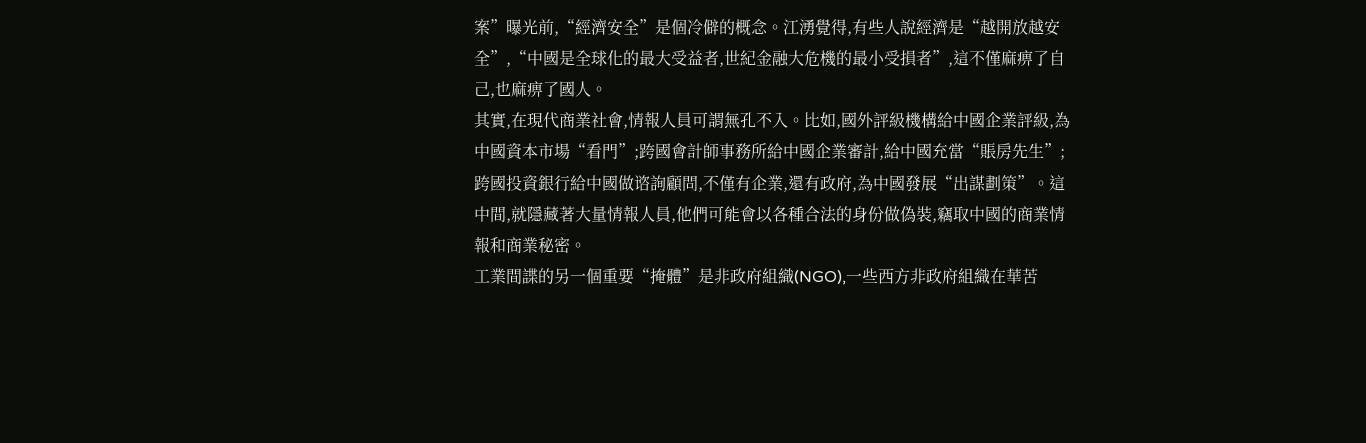案”曝光前,“經濟安全”是個冷僻的概念。江湧覺得,有些人說經濟是“越開放越安全”,“中國是全球化的最大受益者,世紀金融大危機的最小受損者”,這不僅麻痹了自己,也麻痹了國人。
其實,在現代商業社會,情報人員可謂無孔不入。比如,國外評級機構給中國企業評級,為中國資本市場“看門”;跨國會計師事務所給中國企業審計,給中國充當“賬房先生”;跨國投資銀行給中國做谘詢顧問,不僅有企業,還有政府,為中國發展“出謀劃策”。這中間,就隱藏著大量情報人員,他們可能會以各種合法的身份做偽裝,竊取中國的商業情報和商業秘密。
工業間諜的另一個重要“掩體”是非政府組織(NGO),一些西方非政府組織在華苦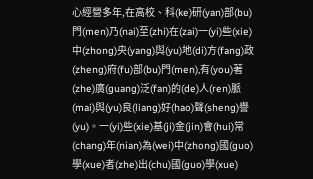心經營多年,在高校、科(ke)研(yan)部(bu)門(men)乃(nai)至(zhi)在(zai)一(yi)些(xie)中(zhong)央(yang)與(yu)地(di)方(fang)政(zheng)府(fu)部(bu)門(men),有(you)著(zhe)廣(guang)泛(fan)的(de)人(ren)脈(mai)與(yu)良(liang)好(hao)聲(sheng)譽(yu)。一(yi)些(xie)基(ji)金(jin)會(hui)常(chang)年(nian)為(wei)中(zhong)國(guo)學(xue)者(zhe)出(chu)國(guo)學(xue)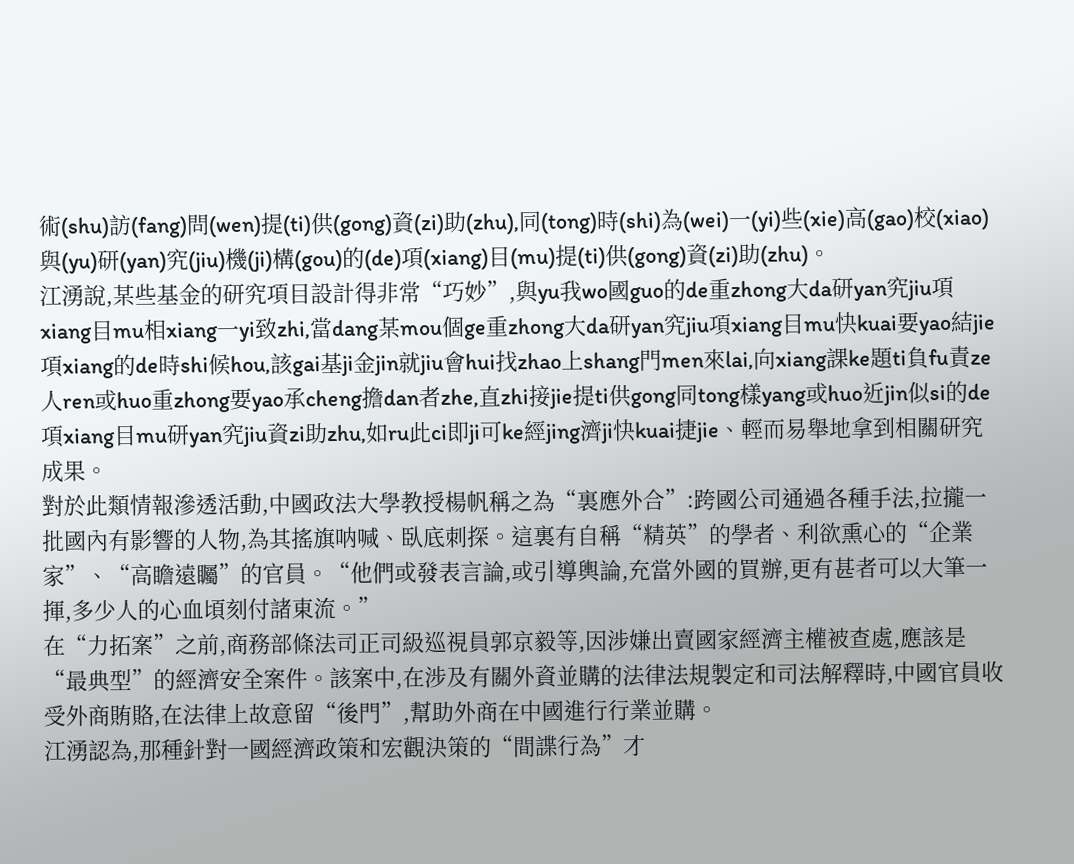術(shu)訪(fang)問(wen)提(ti)供(gong)資(zi)助(zhu),同(tong)時(shi)為(wei)一(yi)些(xie)高(gao)校(xiao)與(yu)研(yan)究(jiu)機(ji)構(gou)的(de)項(xiang)目(mu)提(ti)供(gong)資(zi)助(zhu)。
江湧說,某些基金的研究項目設計得非常“巧妙”,與yu我wo國guo的de重zhong大da研yan究jiu項xiang目mu相xiang一yi致zhi,當dang某mou個ge重zhong大da研yan究jiu項xiang目mu快kuai要yao結jie項xiang的de時shi候hou,該gai基ji金jin就jiu會hui找zhao上shang門men來lai,向xiang課ke題ti負fu責ze人ren或huo重zhong要yao承cheng擔dan者zhe,直zhi接jie提ti供gong同tong樣yang或huo近jin似si的de項xiang目mu研yan究jiu資zi助zhu,如ru此ci即ji可ke經jing濟ji快kuai捷jie、輕而易舉地拿到相關研究成果。
對於此類情報滲透活動,中國政法大學教授楊帆稱之為“裏應外合”:跨國公司通過各種手法,拉攏一批國內有影響的人物,為其搖旗呐喊、臥底刺探。這裏有自稱“精英”的學者、利欲熏心的“企業家”、“高瞻遠矚”的官員。“他們或發表言論,或引導輿論,充當外國的買辦,更有甚者可以大筆一揮,多少人的心血頃刻付諸東流。”
在“力拓案”之前,商務部條法司正司級巡視員郭京毅等,因涉嫌出賣國家經濟主權被查處,應該是“最典型”的經濟安全案件。該案中,在涉及有關外資並購的法律法規製定和司法解釋時,中國官員收受外商賄賂,在法律上故意留“後門”,幫助外商在中國進行行業並購。
江湧認為,那種針對一國經濟政策和宏觀決策的“間諜行為”才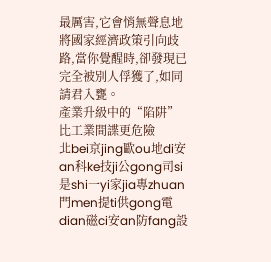最厲害,它會悄無聲息地將國家經濟政策引向歧路,當你覺醒時,卻發現已完全被別人俘獲了,如同請君入甕。
產業升級中的“陷阱”比工業間諜更危險
北bei京jing歐ou地di安an科ke技ji公gong司si是shi一yi家jia專zhuan門men提ti供gong電dian磁ci安an防fang設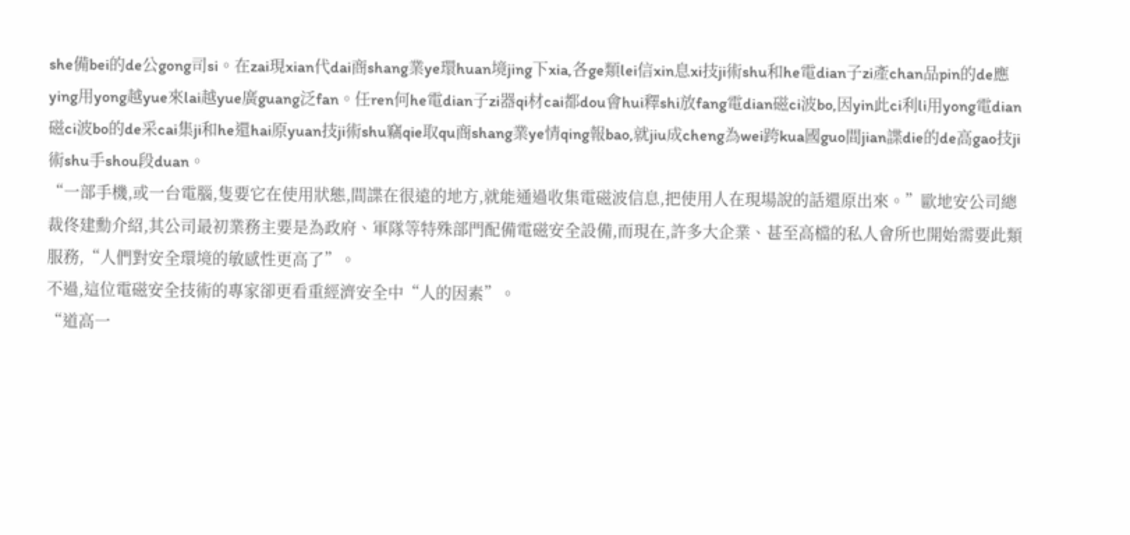she備bei的de公gong司si。在zai現xian代dai商shang業ye環huan境jing下xia,各ge類lei信xin息xi技ji術shu和he電dian子zi產chan品pin的de應ying用yong越yue來lai越yue廣guang泛fan。任ren何he電dian子zi器qi材cai都dou會hui釋shi放fang電dian磁ci波bo,因yin此ci利li用yong電dian磁ci波bo的de采cai集ji和he還hai原yuan技ji術shu竊qie取qu商shang業ye情qing報bao,就jiu成cheng為wei跨kua國guo間jian諜die的de高gao技ji術shu手shou段duan。
“一部手機,或一台電腦,隻要它在使用狀態,間諜在很遠的地方,就能通過收集電磁波信息,把使用人在現場說的話還原出來。”歐地安公司總裁佟建勳介紹,其公司最初業務主要是為政府、軍隊等特殊部門配備電磁安全設備,而現在,許多大企業、甚至高檔的私人會所也開始需要此類服務,“人們對安全環境的敏感性更高了”。
不過,這位電磁安全技術的專家卻更看重經濟安全中“人的因素”。
“道高一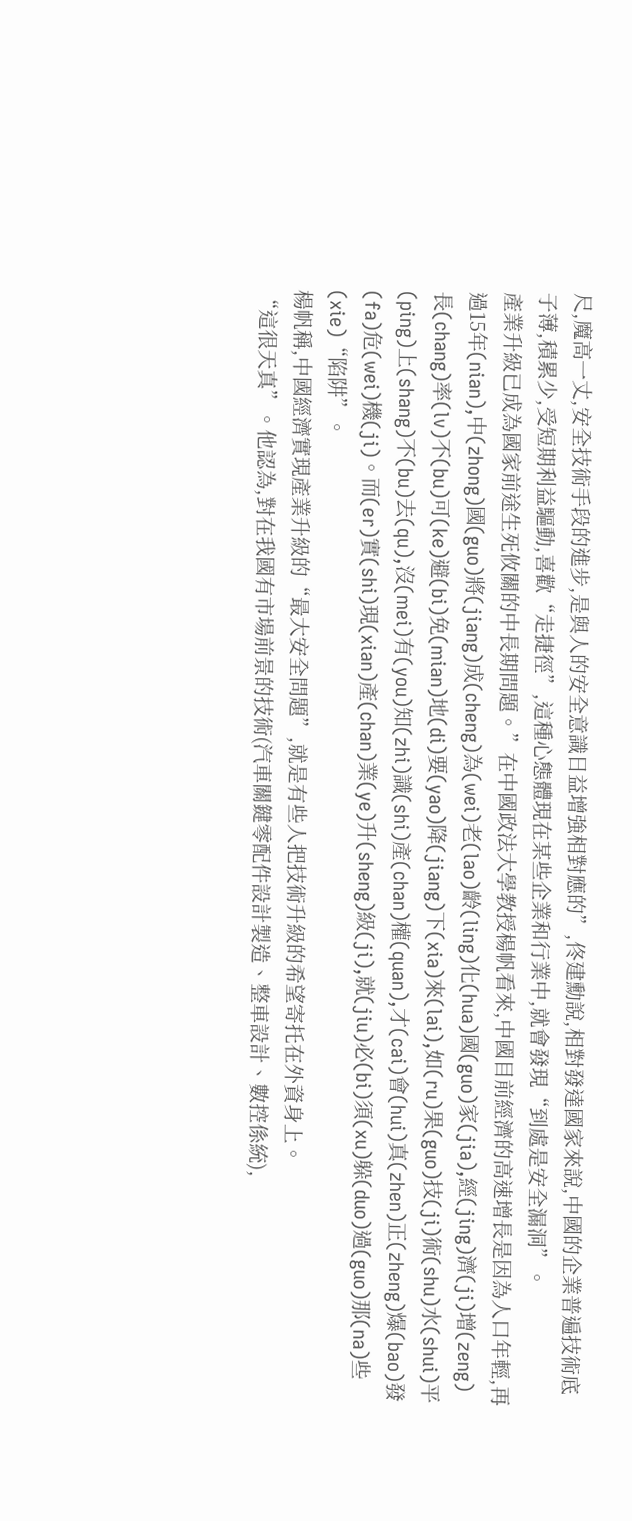尺,魔高一丈,安全技術手段的進步,是與人的安全意識日益增強相對應的”,佟建勳說,相對發達國家來說,中國的企業普遍技術底子薄,積累少,受短期利益驅動,喜歡“走捷徑”,這種心態體現在某些企業和行業中,就會發現“到處是安全漏洞”。
產業升級已成為國家前途生死攸關的中長期問題。”在中國政法大學教授楊帆看來,中國目前經濟的高速增長是因為人口年輕,再過15年(nian),中(zhong)國(guo)將(jiang)成(cheng)為(wei)老(lao)齡(ling)化(hua)國(guo)家(jia),經(jing)濟(ji)增(zeng)長(chang)率(lv)不(bu)可(ke)避(bi)免(mian)地(di)要(yao)降(jiang)下(xia)來(lai),如(ru)果(guo)技(ji)術(shu)水(shui)平(ping)上(shang)不(bu)去(qu),沒(mei)有(you)知(zhi)識(shi)產(chan)權(quan),才(cai)會(hui)真(zhen)正(zheng)爆(bao)發(fa)危(wei)機(ji)。而(er)實(shi)現(xian)產(chan)業(ye)升(sheng)級(ji),就(jiu)必(bi)須(xu)躲(duo)過(guo)那(na)些(xie)“陷阱”。
楊帆稱,中國經濟實現產業升級的“最大安全問題”,就是有些人把技術升級的希望寄托在外資身上。
“這很天真”。他認為,對在我國有市場前景的技術(汽車關鍵零配件設計製造、整車設計、數控係統),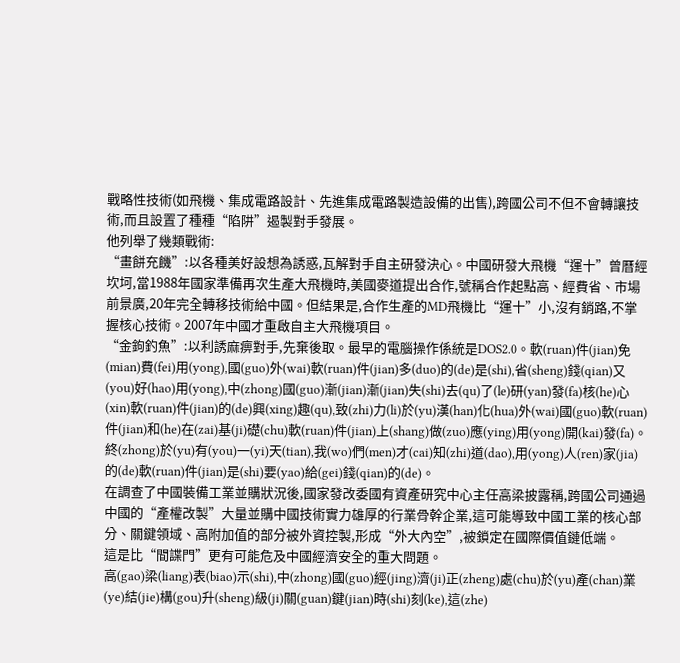戰略性技術(如飛機、集成電路設計、先進集成電路製造設備的出售),跨國公司不但不會轉讓技術,而且設置了種種“陷阱”遏製對手發展。
他列舉了幾類戰術:
“畫餅充饑”:以各種美好設想為誘惑,瓦解對手自主研發決心。中國研發大飛機“運十”曾曆經坎坷,當1988年國家準備再次生產大飛機時,美國麥道提出合作,號稱合作起點高、經費省、市場前景廣,20年完全轉移技術給中國。但結果是,合作生產的MD飛機比“運十”小,沒有銷路,不掌握核心技術。2007年中國才重啟自主大飛機項目。
“金鉤釣魚”:以利誘麻痹對手,先棄後取。最早的電腦操作係統是DOS2.0。軟(ruan)件(jian)免(mian)費(fei)用(yong),國(guo)外(wai)軟(ruan)件(jian)多(duo)的(de)是(shi),省(sheng)錢(qian)又(you)好(hao)用(yong),中(zhong)國(guo)漸(jian)漸(jian)失(shi)去(qu)了(le)研(yan)發(fa)核(he)心(xin)軟(ruan)件(jian)的(de)興(xing)趣(qu),致(zhi)力(li)於(yu)漢(han)化(hua)外(wai)國(guo)軟(ruan)件(jian)和(he)在(zai)基(ji)礎(chu)軟(ruan)件(jian)上(shang)做(zuo)應(ying)用(yong)開(kai)發(fa)。終(zhong)於(yu)有(you)一(yi)天(tian),我(wo)們(men)才(cai)知(zhi)道(dao),用(yong)人(ren)家(jia)的(de)軟(ruan)件(jian)是(shi)要(yao)給(gei)錢(qian)的(de)。
在調查了中國裝備工業並購狀況後,國家發改委國有資產研究中心主任高梁披露稱,跨國公司通過中國的“產權改製”大量並購中國技術實力雄厚的行業骨幹企業,這可能導致中國工業的核心部分、關鍵領域、高附加值的部分被外資控製,形成“外大內空”,被鎖定在國際價值鏈低端。
這是比“間諜門”更有可能危及中國經濟安全的重大問題。
高(gao)梁(liang)表(biao)示(shi),中(zhong)國(guo)經(jing)濟(ji)正(zheng)處(chu)於(yu)產(chan)業(ye)結(jie)構(gou)升(sheng)級(ji)關(guan)鍵(jian)時(shi)刻(ke),這(zhe)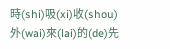時(shi)吸(xi)收(shou)外(wai)來(lai)的(de)先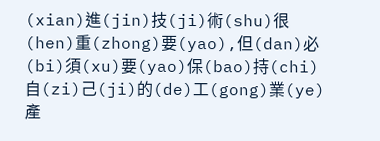(xian)進(jin)技(ji)術(shu)很(hen)重(zhong)要(yao),但(dan)必(bi)須(xu)要(yao)保(bao)持(chi)自(zi)己(ji)的(de)工(gong)業(ye)產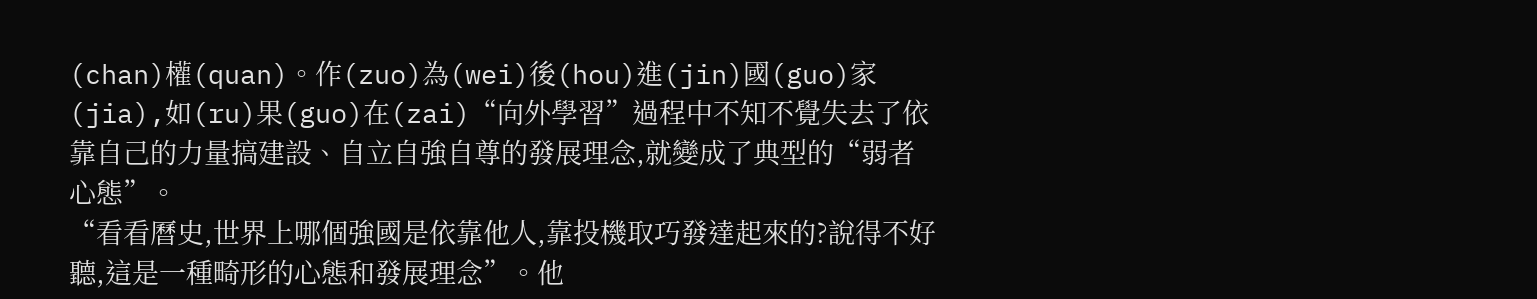(chan)權(quan)。作(zuo)為(wei)後(hou)進(jin)國(guo)家(jia),如(ru)果(guo)在(zai)“向外學習”過程中不知不覺失去了依靠自己的力量搞建設、自立自強自尊的發展理念,就變成了典型的“弱者心態”。
“看看曆史,世界上哪個強國是依靠他人,靠投機取巧發達起來的?說得不好聽,這是一種畸形的心態和發展理念”。他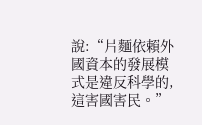說:“片麵依賴外國資本的發展模式是違反科學的,這害國害民。”